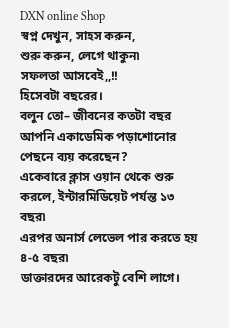DXN online Shop
স্বপ্ন দেখুন, সাহস করুন,
শুরু করুন, লেগে থাকুন৷
সফলতা আসবেই,,!!
হিসেবটা বছরের।
বলুন তো– জীবনের কতটা বছর আপনি একাডেমিক পড়াশোনোর পেছনে ব্যয় করেছেন?
একেবারে ক্লাস ওয়ান থেকে শুরু করলে, ইন্টারমিডিয়েট পর্যন্ত ১৩ বছর৷
এরপর অনার্স লেভেল পার করতে হয় ৪-৫ বছর৷
ডাক্তারদের আরেকটু বেশি লাগে।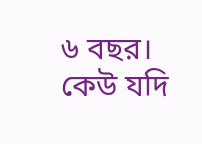৬ বছর।
কেউ যদি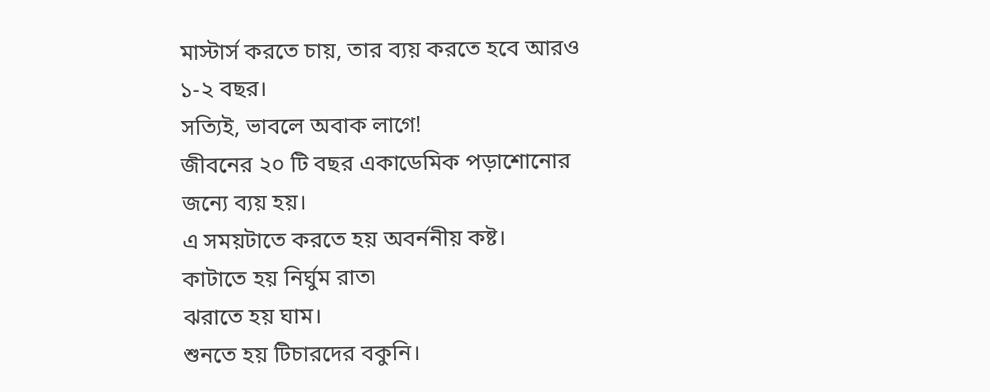মাস্টার্স করতে চায়, তার ব্যয় করতে হবে আরও ১-২ বছর।
সত্যিই, ভাবলে অবাক লাগে!
জীবনের ২০ টি বছর একাডেমিক পড়াশোনোর জন্যে ব্যয় হয়।
এ সময়টাতে করতে হয় অবর্ননীয় কষ্ট।
কাটাতে হয় নির্ঘুম রাত৷
ঝরাতে হয় ঘাম।
শুনতে হয় টিচারদের বকুনি।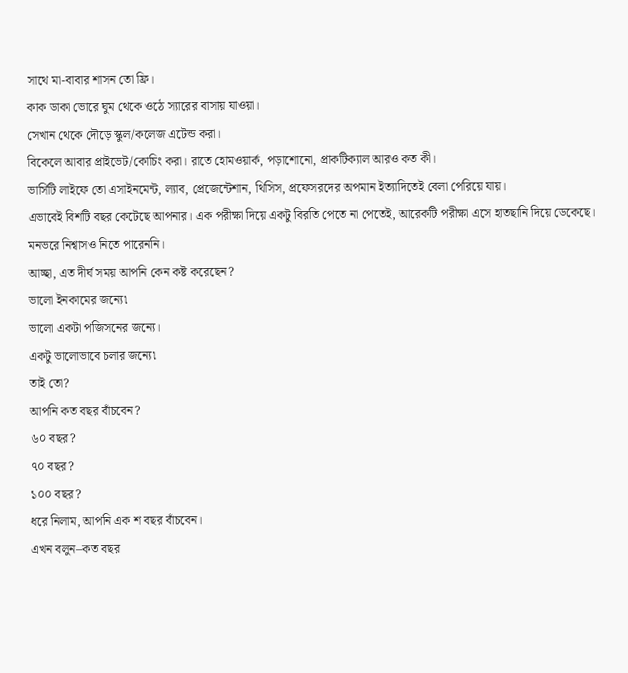সাথে মা-বাবার শাসন তো ফ্রি।
কাক ডাকা ভোরে ঘুম থেকে ওঠে স্যারের বাসায় যাওয়া।
সেখান থেকে দৌড়ে স্কুল/কলেজ এটেন্ড করা।
বিকেলে আবার প্রাইভেট/কোচিং করা। রাতে হোমওয়ার্ক, পড়াশোনো, প্রাকটিক্যাল আরও কত কী।
ভার্সিটি লাইফে তো এসাইনমেন্ট, ল্যাব, প্রেজেন্টেশান, থিসিস, প্রফেসরদের অপমান ইত্যাদিতেই বেলা পেরিয়ে যায়।
এভাবেই বিশটি বছর কেটেছে আপনার। এক পরীক্ষা দিয়ে একটু বিরতি পেতে না পেতেই, আরেকটি পরীক্ষা এসে হাতছানি দিয়ে ডেকেছে।
মনভরে নিশ্বাসও নিতে পারেননি।
আচ্ছা, এত দীর্ঘ সময় আপনি কেন কষ্ট করেছেন?
ভালো ইনকামের জন্যে৷
ভালো একটা পজিসনের জন্যে।
একটু ভালোভাবে চলার জন্যে৷
তাই তো?
আপনি কত বছর বাঁচবেন?
৬০ বছর?
৭০ বছর?
১০০ বছর?
ধরে নিলাম, আপনি এক শ বছর বাঁচবেন।
এখন বলুন–কত বছর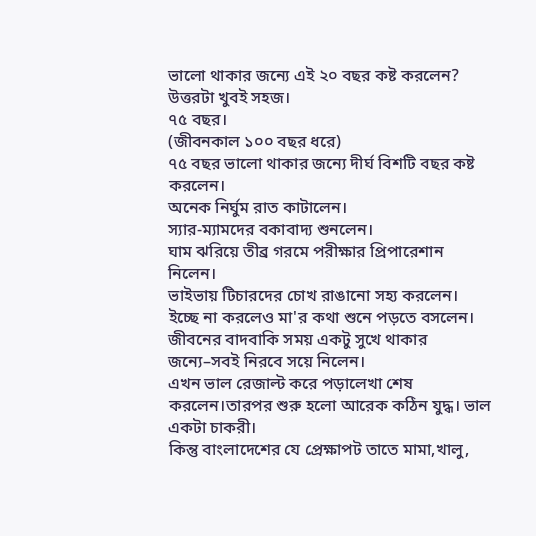ভালো থাকার জন্যে এই ২০ বছর কষ্ট করলেন?
উত্তরটা খুবই সহজ।
৭৫ বছর।
(জীবনকাল ১০০ বছর ধরে)
৭৫ বছর ভালো থাকার জন্যে দীর্ঘ বিশটি বছর কষ্ট করলেন।
অনেক নির্ঘুম রাত কাটালেন।
স্যার-ম্যামদের বকাবাদ্য শুনলেন।
ঘাম ঝরিয়ে তীব্র গরমে পরীক্ষার প্রিপারেশান নিলেন।
ভাইভায় টিচারদের চোখ রাঙানো সহ্য করলেন।
ইচ্ছে না করলেও মা'র কথা শুনে পড়তে বসলেন।
জীবনের বাদবাকি সময় একটু সুখে থাকার জন্যে–সবই নিরবে সয়ে নিলেন।
এখন ভাল রেজাল্ট করে পড়ালেখা শেষ করলেন।তারপর শুরু হলো আরেক কঠিন যুদ্ধ। ভাল একটা চাকরী।
কিন্তু বাংলাদেশের যে প্রেক্ষাপট তাতে মামা,খালু,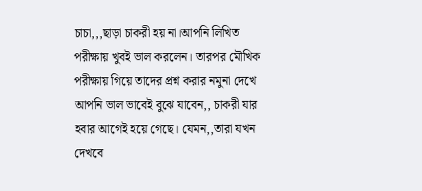চাচা,,,ছাড়া চাকরী হয় না।আপনি লিখিত পরীক্ষায় খুবই ভাল করলেন। তারপর মৌখিক পরীক্ষায় গিয়ে তাদের প্রশ্ন করার নমুনা দেখে আপনি ভাল ভাবেই বুঝে যাবেন,, চাকরী যার হবার আগেই হয়ে গেছে। যেমন,,তারা যখন দেখবে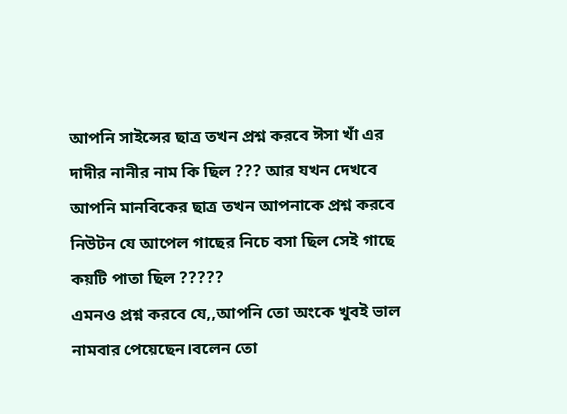আপনি সাইন্সের ছাত্র তখন প্রশ্ন করবে ঈসা খাঁ এর দাদীর নানীর নাম কি ছিল ??? আর যখন দেখবে আপনি মানবিকের ছাত্র তখন আপনাকে প্রশ্ন করবে নিউটন যে আপেল গাছের নিচে বসা ছিল সেই গাছে কয়টি পাতা ছিল ?????
এমনও প্রশ্ন করবে যে,,আপনি তো অংকে খুবই ভাল নামবার পেয়েছেন।বলেন তো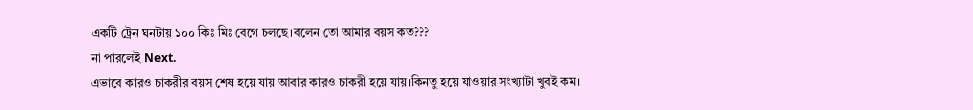একটি ট্রেন ঘনটায় ১০০ কিঃ মিঃ বেগে চলছে।বলেন তো আমার বয়স কত???
না পারলেই Next.
এভাবে কারও চাকরীর বয়স শেষ হয়ে যায় আবার কারও চাকরী হয়ে যায়।কিনতু হয়ে যাওয়ার সংখ্যাটা খুবই কম।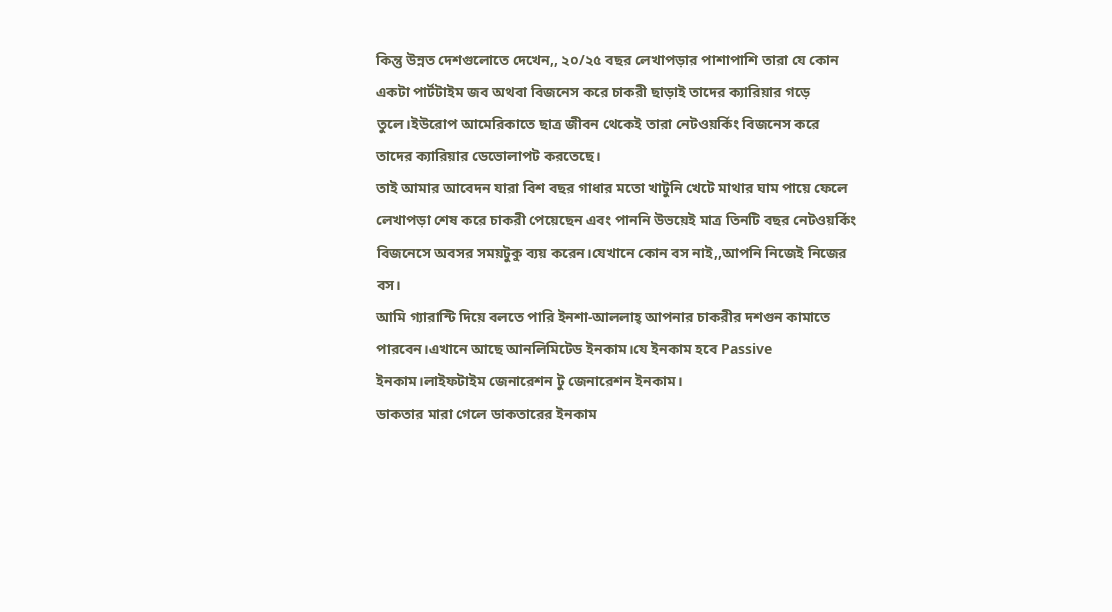কিন্তু উন্নত দেশগুলোতে দেখেন,, ২০/২৫ বছর লেখাপড়ার পাশাপাশি তারা যে কোন একটা পার্টটাইম জব অথবা বিজনেস করে চাকরী ছাড়াই তাদের ক্যারিয়ার গড়ে তুলে।ইউরোপ আমেরিকাতে ছাত্র জীবন থেকেই তারা নেটওয়র্কিং বিজনেস করে তাদের ক্যারিয়ার ডেভোলাপট করতেছে।
তাই আমার আবেদন যারা বিশ বছর গাধার মতো খাটুনি খেটে মাথার ঘাম পায়ে ফেলে লেখাপড়া শেষ করে চাকরী পেয়েছেন এবং পাননি উভয়েই মাত্র তিনটি বছর নেটওয়র্কিং বিজনেসে অবসর সময়টুকু ব্যয় করেন।যেখানে কোন বস নাই,,আপনি নিজেই নিজের বস।
আমি গ্যারান্টি দিয়ে বলতে পারি ইনশা-আললাহ্ আপনার চাকরীর দশগুন কামাতে পারবেন।এখানে আছে আনলিমিটেড ইনকাম।যে ইনকাম হবে Passive ইনকাম।লাইফটাইম জেনারেশন টু জেনারেশন ইনকাম।
ডাকতার মারা গেলে ডাকতারের ইনকাম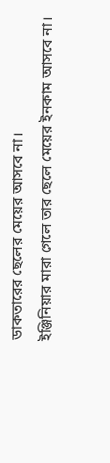ডাকতারের ছেলের মেয়ের আসবে না।
ইঞ্জিনিয়ার মারা গেলে তার ছেলে মেয়ের ইনকাম আসবে না।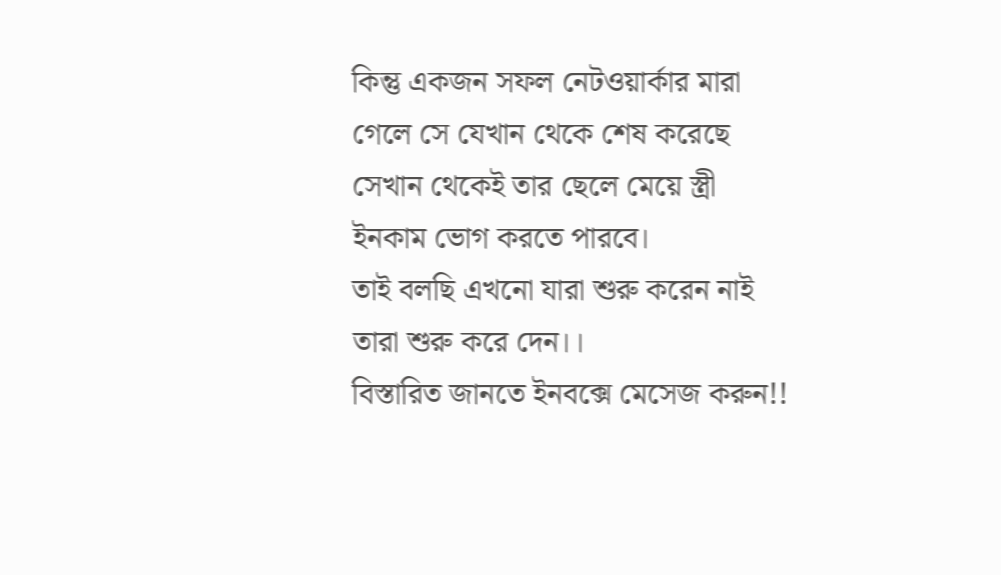কিন্তু একজন সফল নেটওয়ার্কার মারা গেলে সে যেখান থেকে শেষ করেছে সেখান থেকেই তার ছেলে মেয়ে স্ত্রী ইনকাম ভোগ করতে পারবে।
তাই বলছি এখনো যারা শুরু করেন নাই তারা শুরু করে দেন।।
বিস্তারিত জানতে ইনবক্সে মেসেজ করুন!!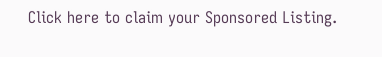Click here to claim your Sponsored Listing.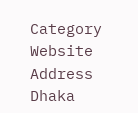Category
Website
Address
Dhaka